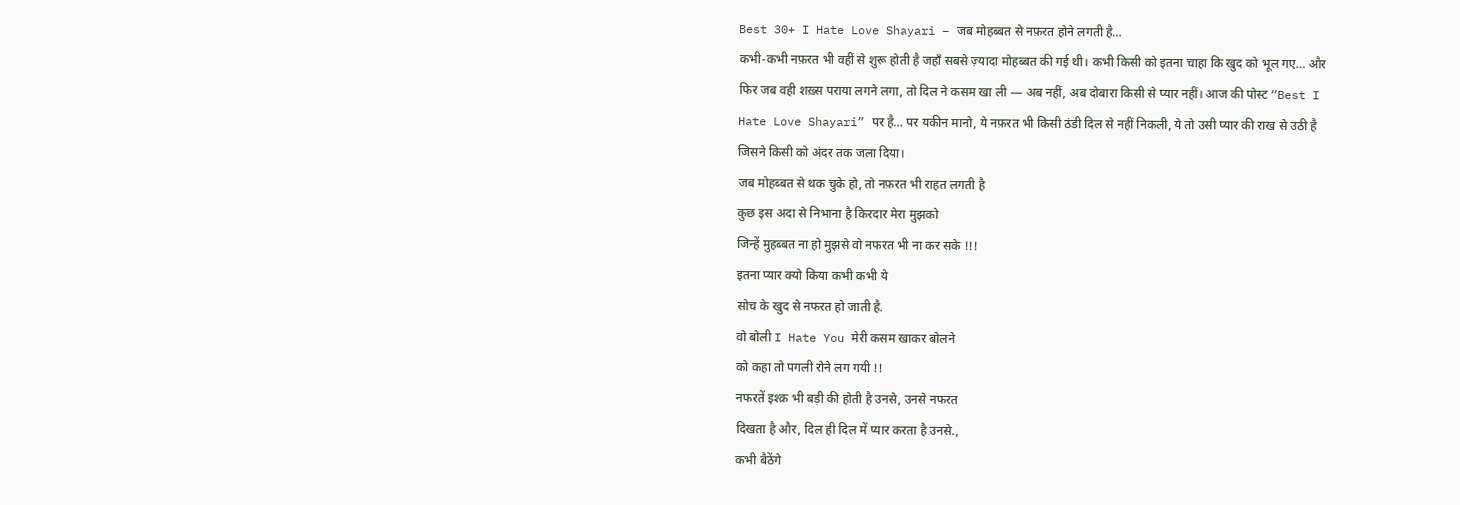Best 30+ I Hate Love Shayari – जब मोहब्बत से नफ़रत होने लगती है…
कभी-कभी नफ़रत भी वहीं से शुरू होती है जहाँ सबसे ज़्यादा मोहब्बत की गई थी। कभी किसी को इतना चाहा कि खुद को भूल गए… और फिर जब वही शख़्स पराया लगने लगा, तो दिल ने कसम खा ली — अब नहीं, अब दोबारा किसी से प्यार नहीं। आज की पोस्ट “Best I Hate Love Shayari” पर है… पर यकीन मानो, ये नफ़रत भी किसी ठंडी दिल से नहीं निकली, ये तो उसी प्यार की राख से उठी है जिसने किसी को अंदर तक जला दिया।
जब मोहब्बत से थक चुके हो, तो नफ़रत भी राहत लगती है
कुछ इस अदा से निभाना है किरदार मेरा मुझको
जिन्हें मुहब्बत ना हो मुझसे वो नफरत भी ना कर सके !!!
इतना प्यार क्यो किया कभी कभी ये
सोच के खुद से नफरत हो जाती है.
वो बोली I Hate You मेरी कसम खाकर बोलने
को कहा तो पगली रोने लग गयी !!
नफरतें इश्क़ भी बड़ी की होती है उनसे, उनसे नफरत
दिखता है और, दिल ही दिल में प्यार करता है उनसे.,
कभी बैठेंगे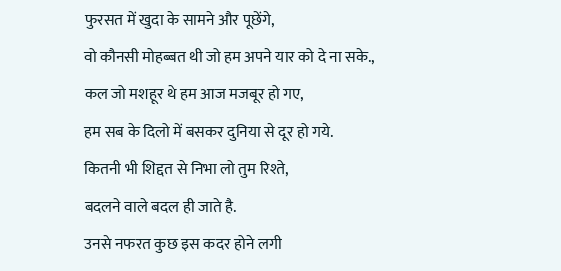फुरसत में खुदा के सामने और पूछेंगे,
वो कौनसी मोहब्बत थी जो हम अपने यार को दे ना सके.,
कल जो मशहूर थे हम आज मजबूर हो गए,
हम सब के दिलो में बसकर दुनिया से दूर हो गये.
कितनी भी शिद्दत से निभा लो तुम रिश्ते,
बदलने वाले बदल ही जाते है.
उनसे नफरत कुछ इस कदर होने लगी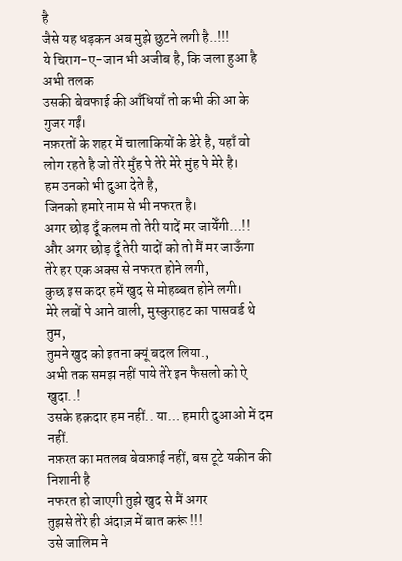है
जैसे यह धड़कन अब मुझे छुटने लगी है..!!!
ये चिराग-ए-जान भी अजीब है, कि जला हुआ है अभी तलक
उसकी बेवफाई की आँधियाँ तो कभी की आ के गुजर गईं।
नफ़रतों के शहर में चालाकियों के डेरे है, यहाँ वो
लोग रहते है जो तेरे मुँह पे तेरे मेरे मुंह पे मेरे है।
हम उनको भी दुआ देते है,
जिनको हमारे नाम से भी नफरत है।
अगर छोड़ दूँ कलम तो तेरी यादें मर जायेँगी…!!
और अगर छोड़ दूँ तेरी यादों को तो मैं मर जाऊँगा
तेरे हर एक अक्स से नफरत होने लगी,
कुछ इस कदर हमें खुद से मोहब्बत होने लगी।
मेरे लबों पे आने वाली, मुस्कुराहट का पासवर्ड थे तुम,
तुमने खुद को इतना क्यूं बदल लिया.,
अभी तक समझ नहीं पाये तेरे इन फैसलो को ऐ खुदा..!
उसके हक़दार हम नहीं.. या… हमारी दुआओ में दम नहीं.
नफ़रत का मतलब बेवफ़ाई नहीं, बस टूटे यकीन की निशानी है
नफरत हो जाएगी तुझे खुद से मैं अगर
तुझसे तेरे ही अंदाज़ में बात करूं !!!
उसे जालिम ने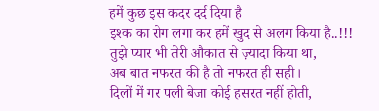हमें कुछ इस कदर दर्द दिया है
इश्क का रोग लगा कर हमें खुद से अलग किया है..!!!
तुझे प्यार भी तेरी औकात से ज़्यादा किया था,
अब बात नफरत की है तो नफरत ही सही।
दिलों में गर पली बेजा कोई हसरत नहीं होती,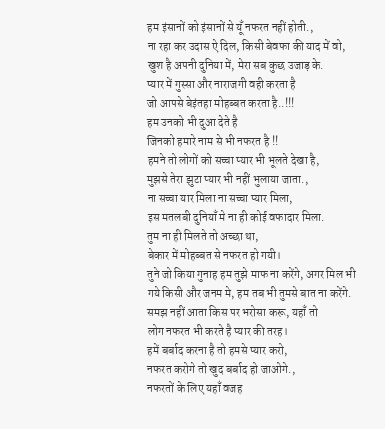हम इंसानों को इंसानों से यूँ नफरत नहीं होती.,
ना रहा कर उदास ऐ दिल, किसी बेवफा की याद में वो,
खुश है अपनी दुनिया में, मेरा सब कुछ उजाड़ के.
प्यार में गुस्सा और नाराजगी वही करता है
जो आपसे बेइंतहा मोहब्बत करता है..!!!
हम उनको भी दुआ देते है
जिनको हमारे नाम से भी नफरत है !!
हमने तो लोगों को सच्चा प्यार भी भूलते देखा है,
मुझसे तेरा झुटा प्यार भी नहीं भुलाया जाता.,
ना सच्चा यार मिला ना सच्चा प्यार मिला,
इस मतलबी दुनियाँ मे ना ही कोई वफादार मिला.
तुम ना ही मिलते तो अच्छा था,
बेकार में मोहब्बत से नफरत हो गयी।
तुने जो किया गुनाह हम तुझे माफ ना करेंगे, अगर मिल भी
गये किसी और जनम मे, हम तब भी तुमसे बात ना करेंगे.
समझ नहीं आता किस पर भरोसा करू, यहाँ तो
लोग नफरत भी करते है प्यार की तरह।
हमें बर्बाद करना है तो हमसे प्यार करो,
नफरत करोगे तो खुद बर्बाद हो जाओगे.,
नफरतों के लिए यहाँ वजह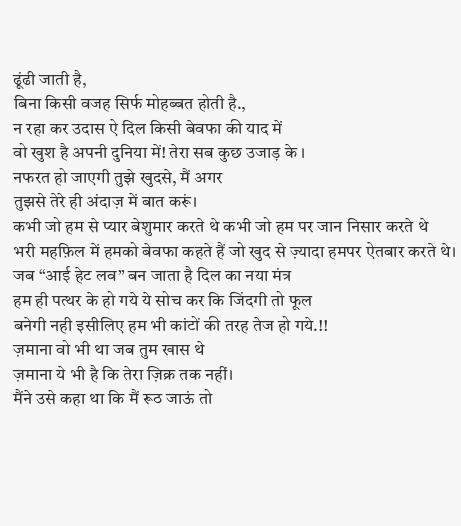ढूंढी जाती है,
बिना किसी वजह सिर्फ मोहब्बत होती है.,
न रहा कर उदास ऐ दिल किसी बेवफा की याद में
वो खुश है अपनी दुनिया में! तेरा सब कुछ उजाड़ के ।
नफरत हो जाएगी तुझे खुदसे, मैं अगर
तुझसे तेरे ही अंदाज़ में बात करूं।
कभी जो हम से प्यार बेशुमार करते थे कभी जो हम पर जान निसार करते थे
भरी महफ़िल में हमको बेवफा कहते हैं जो खुद से ज़्यादा हमपर ऐतबार करते थे।
जब “आई हेट लव” बन जाता है दिल का नया मंत्र
हम ही पत्थर के हो गये ये सोच कर कि जिंदगी तो फूल
बनेगी नही इसीलिए हम भी कांटों की तरह तेज हो गये.!!
ज़माना वो भी था जब तुम खास थे
ज़माना ये भी है कि तेरा ज़िक्र तक नहीं।
मैंने उसे कहा था कि मैं रूठ जाऊं तो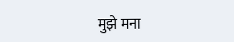मुझे मना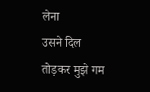लेना
उसने दिल तोड़कर मुझे गम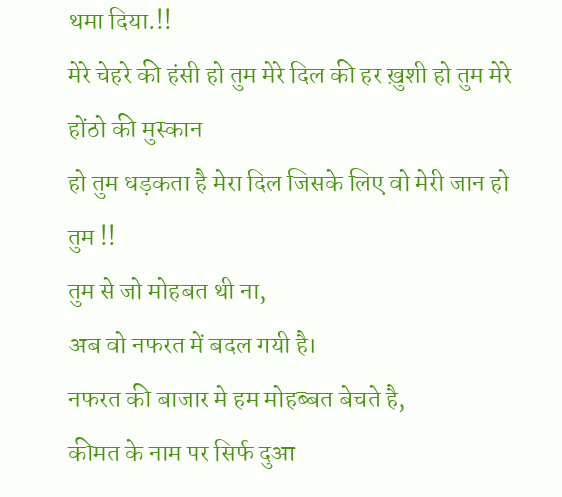थमा दिया.!!
मेरे चेहरे की हंसी हो तुम मेरे दिल की हर ख़ुशी हो तुम मेरे होंठो की मुस्कान
हो तुम धड़कता है मेरा दिल जिसके लिए वो मेरी जान हो तुम !!
तुम से जो मोहबत थी ना,
अब वो नफरत में बदल गयी है।
नफरत की बाजार मे हम मोहब्बत बेचते है,
कीमत के नाम पर सिर्फ दुआ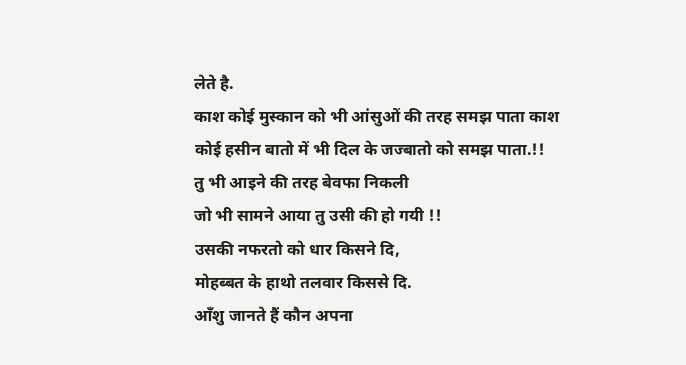लेते है.
काश कोई मुस्कान को भी आंसुओं की तरह समझ पाता काश
कोई हसीन बातो में भी दिल के जज्बातो को समझ पाता.!!
तु भी आइने की तरह बेवफा निकली
जो भी सामने आया तु उसी की हो गयी !!
उसकी नफरतो को धार किसने दि,
मोहब्बत के हाथो तलवार किससे दि.
आँशु जानते हैं कौन अपना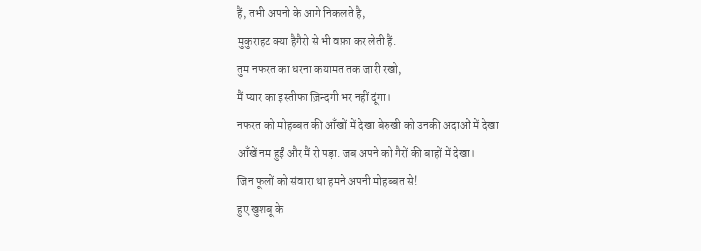हैं, तभी अपनो के आगे निकलते है,
मुकुराहट क्या हैगैरो से भी वफ़ा कर लेती हैं.
तुम नफरत का धरना कयामत तक जारी रखो,
मैं प्यार का इस्तीफा ज़िन्दगी भर नहीं दूंगा।
नफरत को मोहब्बत की आँखों में देखा बेरुखी को उनकी अदाओं में देखा
आँखें नम हुईं और मैं रो पड़ा. जब अपने को गैरों की बाहों में देखा।
जिन फूलों को संवारा था हमने अपनी मोहब्बत से!
हुए खुशबू के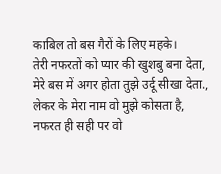काबिल तो बस गैरों के लिए महके।
तेरी नफरतों को प्यार की खुशबु बना देता,
मेरे बस में अगर होता तुझे उर्दू सीखा देता.,
लेकर के मेरा नाम वो मुझे कोसता है,
नफरत ही सही पर वो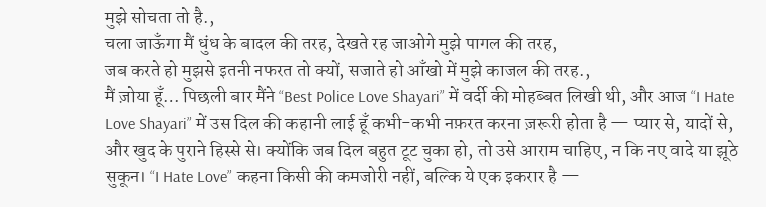मुझे सोचता तो है.,
चला जाऊँगा मैं धुंध के बादल की तरह, देखते रह जाओगे मुझे पागल की तरह,
जब करते हो मुझसे इतनी नफरत तो क्यों, सजाते हो आँखो में मुझे काजल की तरह.,
मैं ज़ोया हूँ… पिछली बार मैंने “Best Police Love Shayari” में वर्दी की मोहब्बत लिखी थी, और आज “I Hate Love Shayari” में उस दिल की कहानी लाई हूँ कभी-कभी नफ़रत करना ज़रूरी होता है — प्यार से, यादों से, और खुद के पुराने हिस्से से। क्योंकि जब दिल बहुत टूट चुका हो, तो उसे आराम चाहिए, न कि नए वादे या झूठे सुकून। “I Hate Love” कहना किसी की कमजोरी नहीं, बल्कि ये एक इकरार है —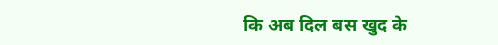कि अब दिल बस खुद के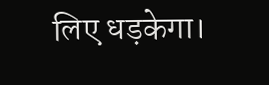लिए धड़केगा।